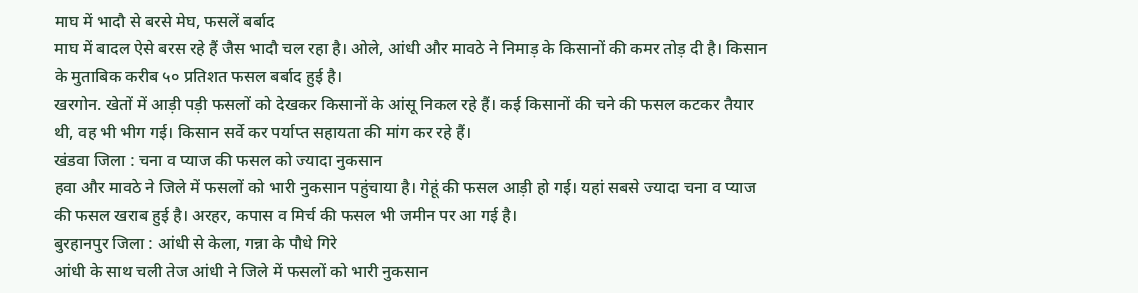माघ में भादौ से बरसे मेघ, फसलें बर्बाद
माघ में बादल ऐसे बरस रहे हैं जैस भादौ चल रहा है। ओले, आंधी और मावठे ने निमाड़ के किसानों की कमर तोड़ दी है। किसान के मुताबिक करीब ५० प्रतिशत फसल बर्बाद हुई है।
खरगोन. खेतों में आड़ी पड़ी फसलों को देखकर किसानों के आंसू निकल रहे हैं। कई किसानों की चने की फसल कटकर तैयार थी, वह भी भीग गई। किसान सर्वे कर पर्याप्त सहायता की मांग कर रहे हैं।
खंडवा जिला : चना व प्याज की फसल को ज्यादा नुकसान
हवा और मावठे ने जिले में फसलों को भारी नुकसान पहुंचाया है। गेहूं की फसल आड़ी हो गई। यहां सबसे ज्यादा चना व प्याज की फसल खराब हुई है। अरहर, कपास व मिर्च की फसल भी जमीन पर आ गई है।
बुरहानपुर जिला : आंधी से केला, गन्ना के पौधे गिरे
आंधी के साथ चली तेज आंधी ने जिले में फसलों को भारी नुकसान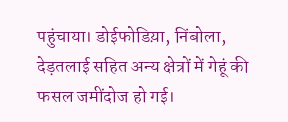पहुंचाया। डोईफोडिय़ा, निंबोला, देड़तलाई सहित अन्य क्षेत्रों में गेहूं की फसल जमींदोज हो गई।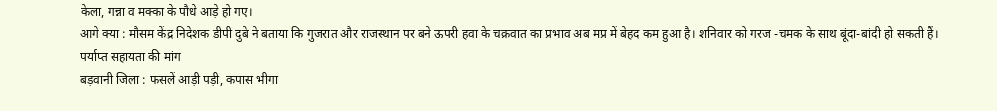केला, गन्ना व मक्का के पौधे आड़े हो गए।
आगे क्या : मौसम केंद्र निदेशक डीपी दुबे ने बताया कि गुजरात और राजस्थान पर बने ऊपरी हवा के चक्रवात का प्रभाव अब मप्र में बेहद कम हुआ है। शनिवार को गरज -चमक के साथ बूंदा-बांदी हो सकती हैं।
पर्याप्त सहायता की मांग
बड़वानी जिला : फसलें आड़ी पड़ी, कपास भीगा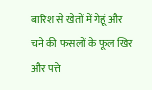बारिश से खेतों में गेहूं और चने की फसलों के फूल खिर और पत्ते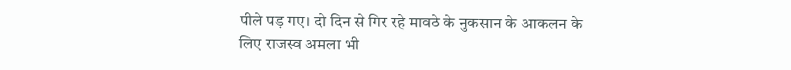पीले पड़ गए। दो दिन से गिर रहे मावठे के नुकसान के आकलन के लिए राजस्व अमला भी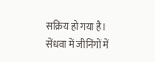सक्रिय हो गया है। सेंधवा में जीनिंगों में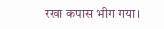रखा कपास भीग गया।